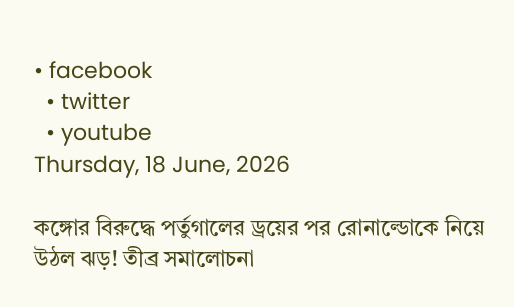• facebook
  • twitter
  • youtube
Thursday, 18 June, 2026

কঙ্গোর বিরুদ্ধে পর্তুগালের ড্রয়ের পর রোনাল্ডোকে নিয়ে উঠল ঝড়! তীব্র সমালোচনা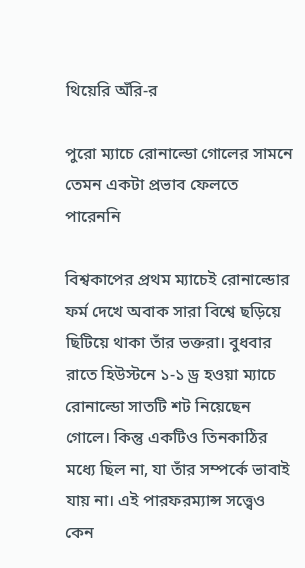থিয়েরি অঁরি-র

পুরো ম্যাচে রোনাল্ডো গোলের সামনে তেমন একটা প্রভাব ফেলতে পারেননি

বিশ্বকাপের প্রথম ম্যাচেই রোনাল্ডোর ফর্ম দেখে অবাক সারা বিশ্বে ছড়িয়ে ছিটিয়ে থাকা তাঁর ভক্তরা। বুধবার রাতে হিউস্টনে ১-১ ড্র হওয়া ম্যাচে রোনাল্ডো সাতটি শট নিয়েছেন গোলে। কিন্তু একটিও তিনকাঠির মধ্যে ছিল না, যা তাঁর সম্পর্কে ভাবাই যায় না। এই পারফরম্যান্স সত্ত্বেও কেন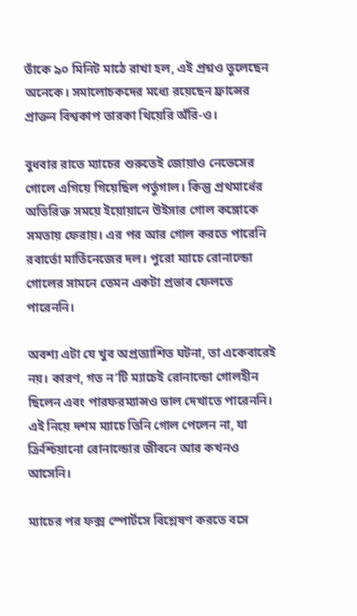তাঁকে ৯০ মিনিট মাঠে রাখা হল, এই প্রশ্নও তুলেছেন অনেকে। সমালোচকদের মধ্যে রয়েছেন ফ্রান্সের প্রাক্তন বিশ্বকাপ তারকা থিয়েরি অঁরি-ও।

বুধবার রাতে ম্যাচের শুরুতেই জোয়াও নেভেসের গোলে এগিয়ে গিয়েছিল পর্তুগাল। কিন্তু প্রথমার্ধের অতিরিক্ত সময়ে ইয়োয়ানে উইসার গোল কঙ্গোকে সমতায় ফেরায়। এর পর আর গোল করতে পারেনি রবার্তো মার্তিনেজের দল। পুরো ম্যাচে রোনাল্ডো গোলের সামনে তেমন একটা প্রভাব ফেলতে পারেননি।

অবশ্য এটা যে খুব অপ্রত্যাশিত ঘটনা, তা একেবারেই নয়। কারণ, গত ন’টি ম্যাচেই রোনাল্ডো গোলহীন ছিলেন এবং পারফরম্যান্সও ভাল দেখাতে পারেননি। এই নিয়ে দশম ম্যাচে তিনি গোল পেলেন না, যা ক্রিশ্চিয়ানো রোনাল্ডোর জীবনে আর কখনও আসেনি।

ম্যাচের পর ফক্স স্পোর্টসে বিশ্লেষণ করতে বসে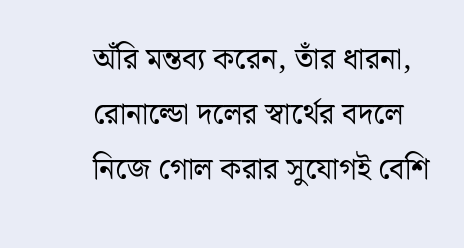অঁরি মন্তব্য করেন, তাঁর ধারনা, রোনাল্ডো দলের স্বার্থের বদলে নিজে গোল করার সুযোগই বেশি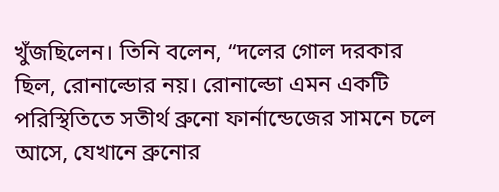খুঁজছিলেন। তিনি বলেন, “দলের গোল দরকার ছিল, রোনাল্ডোর নয়। রোনাল্ডো এমন একটি পরিস্থিতিতে সতীর্থ ব্রুনো ফার্নান্ডেজের সামনে চলে আসে, যেখানে ব্রুনোর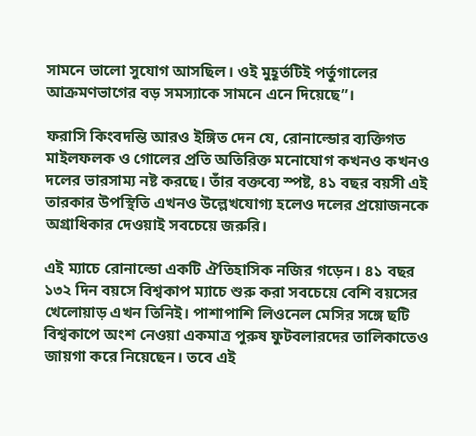সামনে ভালো সুযোগ আসছিল। ওই মুহূর্তটিই পর্তুগালের আক্রমণভাগের বড় সমস্যাকে সামনে এনে দিয়েছে”।

ফরাসি কিংবদন্তি আরও ইঙ্গিত দেন যে, রোনাল্ডোর ব্যক্তিগত মাইলফলক ও গোলের প্রতি অতিরিক্ত মনোযোগ কখনও কখনও দলের ভারসাম্য নষ্ট করছে। তাঁর বক্তব্যে স্পষ্ট, ৪১ বছর বয়সী এই তারকার উপস্থিতি এখনও উল্লেখযোগ্য হলেও দলের প্রয়োজনকে অগ্রাধিকার দেওয়াই সবচেয়ে জরুরি।

এই ম্যাচে রোনাল্ডো একটি ঐতিহাসিক নজির গড়েন। ৪১ বছর ১৩২ দিন বয়সে বিশ্বকাপ ম্যাচে শুরু করা সবচেয়ে বেশি বয়সের খেলোয়াড় এখন তিনিই। পাশাপাশি লিওনেল মেসির সঙ্গে ছটি বিশ্বকাপে অংশ নেওয়া একমাত্র পুরুষ ফুটবলারদের তালিকাতেও জায়গা করে নিয়েছেন। তবে এই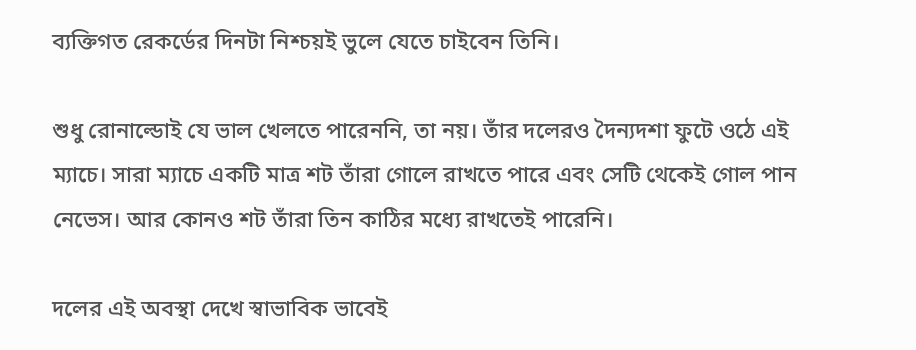ব্যক্তিগত রেকর্ডের দিনটা নিশ্চয়ই ভুলে যেতে চাইবেন তিনি।

শুধু রোনাল্ডোই যে ভাল খেলতে পারেননি, তা নয়। তাঁর দলেরও দৈন্যদশা ফুটে ওঠে এই ম্যাচে। সারা ম্যাচে একটি মাত্র শট তাঁরা গোলে রাখতে পারে এবং সেটি থেকেই গোল পান নেভেস। আর কোনও শট তাঁরা তিন কাঠির মধ্যে রাখতেই পারেনি।

দলের এই অবস্থা দেখে স্বাভাবিক ভাবেই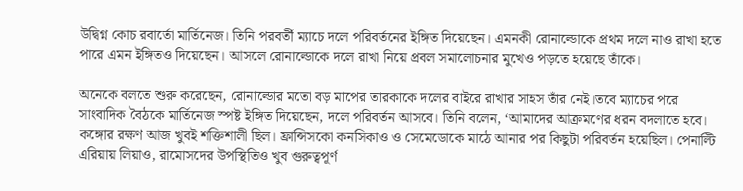উদ্বিগ্ন কোচ রবার্তো মার্তিনেজ। তিনি পরবর্তী ম্যাচে দলে পরিবর্তনের ইঙ্গিত দিয়েছেন। এমনকী রোনাল্ডোকে প্রথম দলে নাও রাখা হতে পারে এমন ইঙ্গিতও দিয়েছেন। আসলে রোনাল্ডোকে দলে রাখা নিয়ে প্রবল সমালোচনার মুখেও পড়তে হয়েছে তাঁকে।

অনেকে বলতে শুরু করেছেন, রোনাল্ডোর মতো বড় মাপের তারকাকে দলের বাইরে রাখার সাহস তাঁর নেই।তবে ম্যাচের পরে সাংবাদিক বৈঠকে মার্তিনেজ স্পষ্ট ইঙ্গিত দিয়েছেন, দলে পরিবর্তন আসবে। তিনি বলেন, ‘আমাদের আক্রমণের ধরন বদলাতে হবে। কঙ্গোর রক্ষণ আজ খুবই শক্তিশালী ছিল। ফ্রান্সিসকো কনসিকাও ও সেমেডোকে মাঠে আনার পর কিছুটা পরিবর্তন হয়েছিল। পেনাল্টি এরিয়ায় লিয়াও, রামোসদের উপস্থিতিও খুব গুরুত্বপূর্ণ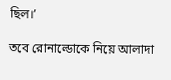ছিল।’

তবে রোনাল্ডোকে নিয়ে আলাদা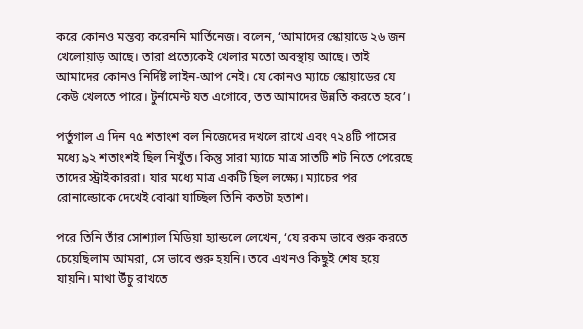করে কোনও মন্তব্য করেননি মার্তিনেজ। বলেন, ‘আমাদের স্কোয়াডে ২৬ জন খেলোয়াড় আছে। তারা প্রত্যেকেই খেলার মতো অবস্থায় আছে। তাই আমাদের কোনও নির্দিষ্ট লাইন-আপ নেই। যে কোনও ম্যাচে স্কোয়াডের যে কেউ খেলতে পারে। টুর্নামেন্ট যত এগোবে, তত আমাদের উন্নতি করতে হবে’।

পর্তুগাল এ দিন ৭৫ শতাংশ বল নিজেদের দখলে রাখে এবং ৭২৪টি পাসের মধ্যে ৯২ শতাংশই ছিল নিখুঁত। কিন্তু সারা ম্যাচে মাত্র সাতটি শট নিতে পেরেছে তাদের স্ট্রাইকাররা। যার মধ্যে মাত্র একটি ছিল লক্ষ্যে। ম্যাচের পর রোনাল্ডোকে দেখেই বোঝা যাচ্ছিল তিনি কতটা হতাশ।

পরে তিনি তাঁর সোশ্যাল মিডিয়া হ্যান্ডলে লেখেন, ‘যে রকম ভাবে শুরু করতে চেয়েছিলাম আমরা, সে ভাবে শুরু হয়নি। তবে এখনও কিছুই শেষ হয়ে যায়নি। মাথা উঁচু রাখতে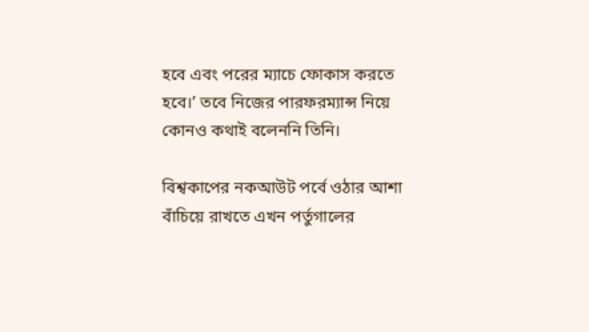হবে এবং পরের ম্যাচে ফোকাস করতে হবে।’ তবে নিজের পারফরম্যান্স নিয়ে কোনও কথাই বলেননি তিনি।

বিশ্বকাপের নকআউট পর্বে ওঠার আশা বাঁচিয়ে রাখতে এখন পর্তুগালের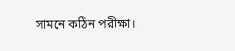সামনে কঠিন পরীক্ষা।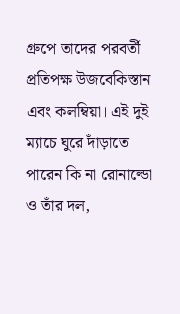গ্রুপে তাদের পরবর্তী প্রতিপক্ষ উজবেকিস্তান এবং কলম্বিয়া। এই দুই ম্যাচে ঘুরে দাঁড়াতে পারেন কি না রোনাল্ডো ও তাঁর দল,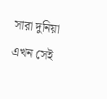সারা দুনিয়া এখন সেই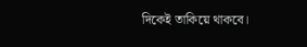দিকেই তাকিয়ে থাকবে।